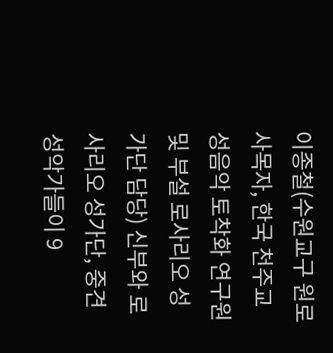이종철(수원교구 원로사목자, 한국 천주교 성음악 토착화 연구원 및 부설 로사리오 성가단 담당) 신부와 로사리오 성가단, 중견 성악가들이 9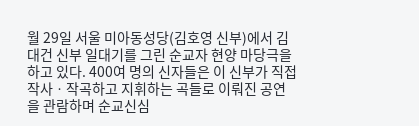월 29일 서울 미아동성당(김호영 신부)에서 김대건 신부 일대기를 그린 순교자 현양 마당극을 하고 있다. 400여 명의 신자들은 이 신부가 직접 작사ㆍ작곡하고 지휘하는 곡들로 이뤄진 공연을 관람하며 순교신심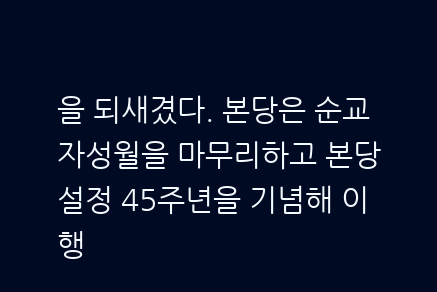을 되새겼다. 본당은 순교자성월을 마무리하고 본당 설정 45주년을 기념해 이 행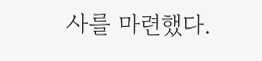사를 마련했다.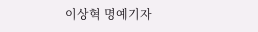이상혁 명예기자